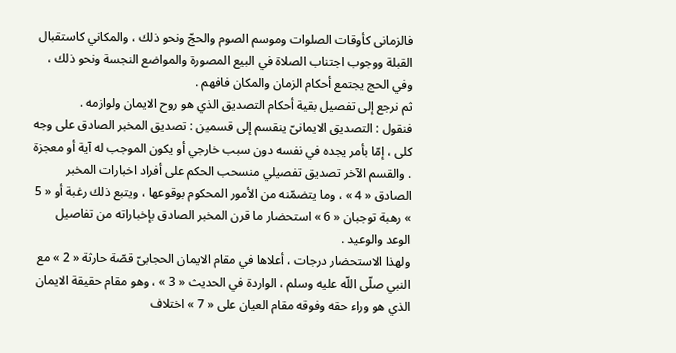فالزمانى كأوقات الصلوات وموسم الصوم والحجّ ونحو ذلك ، والمكاني كاستقبال القبلة ووجوب اجتناب الصلاة في البيع المصورة والمواضع النجسة ونحو ذلك ، وفي الحج يجتمع أحكام الزمان والمكان فافهم .
ثم نرجع إلى تفصيل بقية أحكام التصديق الذي هو روح الايمان ولوازمه .
فنقول : التصديق الايمانىّ ينقسم إلى قسمين : تصديق المخبر الصادق على وجه كلى ، إمّا بأمر يجده في نفسه دون سبب خارجي أو يكون الموجب له آية أو معجزة . والقسم الآخر تصديق تفصيلي منسحب الحكم على أفراد اخبارات المخبر الصادق « 4 » ، وما يتضمّنه من الأمور المحكوم بوقوعها ، ويتبع ذلك رغبة أو « 5 » رهبة توجبان « 6 » استحضار ما قرن المخبر الصادق بإخباراته من تفاصيل الوعد والوعيد .
ولهذا الاستحضار درجات ، أعلاها في مقام الايمان الحجابىّ قصّة حارثة « 2 » مع النبي صلّى اللّه عليه وسلم ، الواردة في الحديث « 3 » ، وهو مقام حقيقة الايمان الذي هو وراء حقه وفوقه مقام العيان على « 7 » اختلاف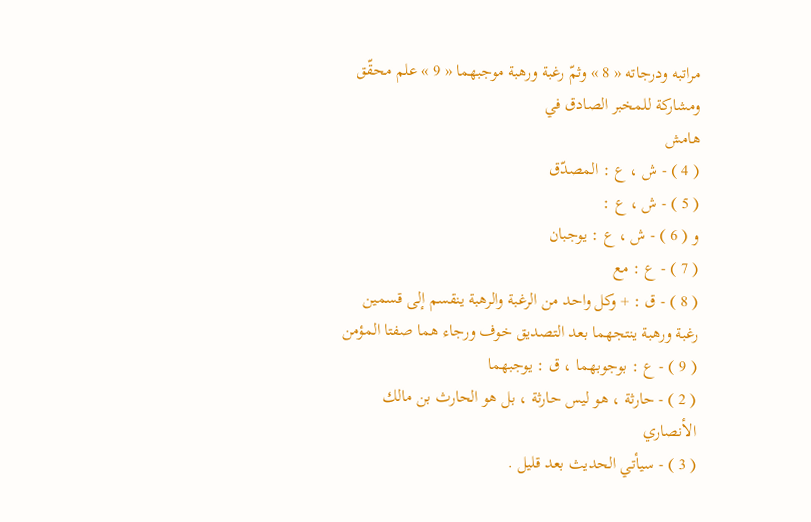مراتبه ودرجاته « 8 » وثمّ رغبة ورهبة موجبهما « 9 » علم محقّق ومشاركة للمخبر الصادق في
هامش
( 4 ) - ش ، ع : المصدّق
( 5 ) - ش ، ع :
و ( 6 ) - ش ، ع : يوجبان
( 7 ) - ع : مع
( 8 ) - ق : + وكل واحد من الرغبة والرهبة ينقسم إلى قسمين رغبة ورهبة ينتجهما بعد التصديق خوف ورجاء هما صفتا المؤمن
( 9 ) - ع : بوجوبهما ، ق : يوجبهما
( 2 ) - حارثة ، هو ليس حارثة ، بل هو الحارث بن مالك الأنصاري
( 3 ) - سيأتي الحديث بعد قليل .